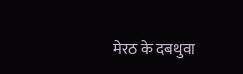मेरठ के दबथुवा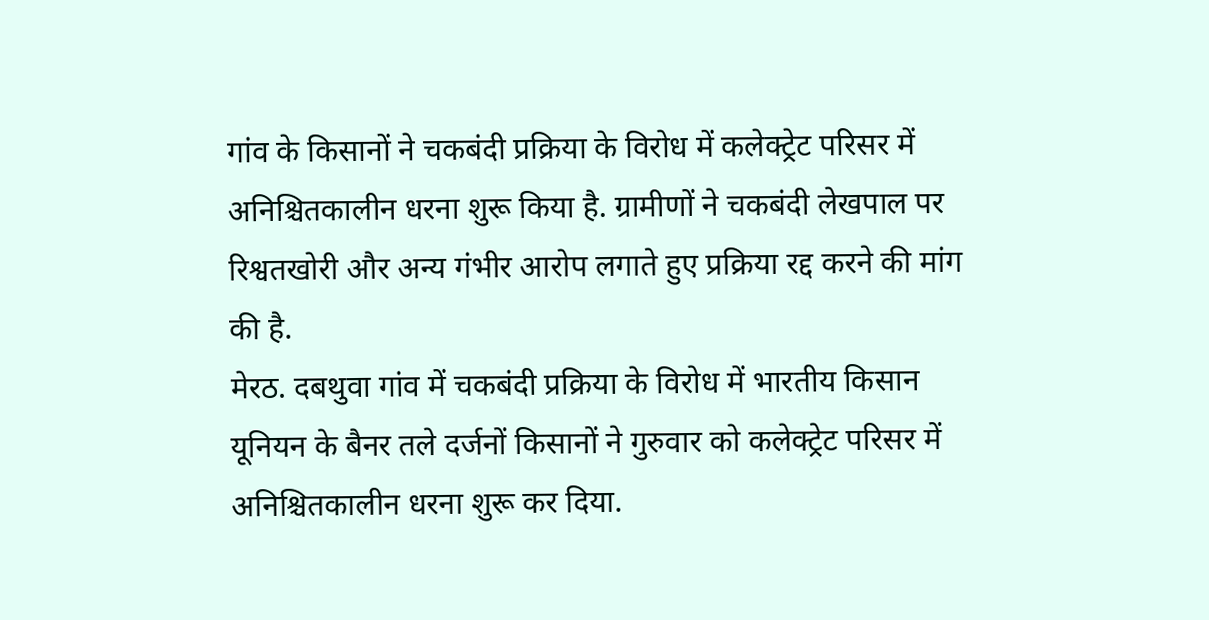गांव के किसानों ने चकबंदी प्रक्रिया के विरोध में कलेक्ट्रेट परिसर में अनिश्चितकालीन धरना शुरू किया है. ग्रामीणों ने चकबंदी लेखपाल पर रिश्वतखोरी और अन्य गंभीर आरोप लगाते हुए प्रक्रिया रद्द करने की मांग की है.
मेरठ. दबथुवा गांव में चकबंदी प्रक्रिया के विरोध में भारतीय किसान यूनियन के बैनर तले दर्जनों किसानों ने गुरुवार को कलेक्ट्रेट परिसर में अनिश्चितकालीन धरना शुरू कर दिया.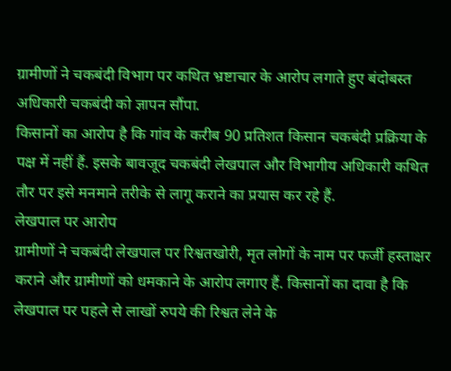ग्रामीणों ने चकबंदी विभाग पर कथित भ्रष्टाचार के आरोप लगाते हुए बंदोबस्त अधिकारी चकबंदी को ज्ञापन सौंपा.
किसानों का आरोप है कि गांव के करीब 90 प्रतिशत किसान चकबंदी प्रक्रिया के पक्ष में नहीं हैं. इसके बावजूद चकबंदी लेखपाल और विभागीय अधिकारी कथित तौर पर इसे मनमाने तरीके से लागू कराने का प्रयास कर रहे हैं.
लेखपाल पर आरोप
ग्रामीणों ने चकबंदी लेखपाल पर रिश्वतखोरी, मृत लोगों के नाम पर फर्जी हस्ताक्षर कराने और ग्रामीणों को धमकाने के आरोप लगाए हैं. किसानों का दावा है कि लेखपाल पर पहले से लाखों रुपये की रिश्वत लेने के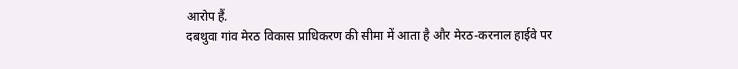आरोप हैं.
दबथुवा गांव मेरठ विकास प्राधिकरण की सीमा में आता है और मेरठ-करनाल हाईवे पर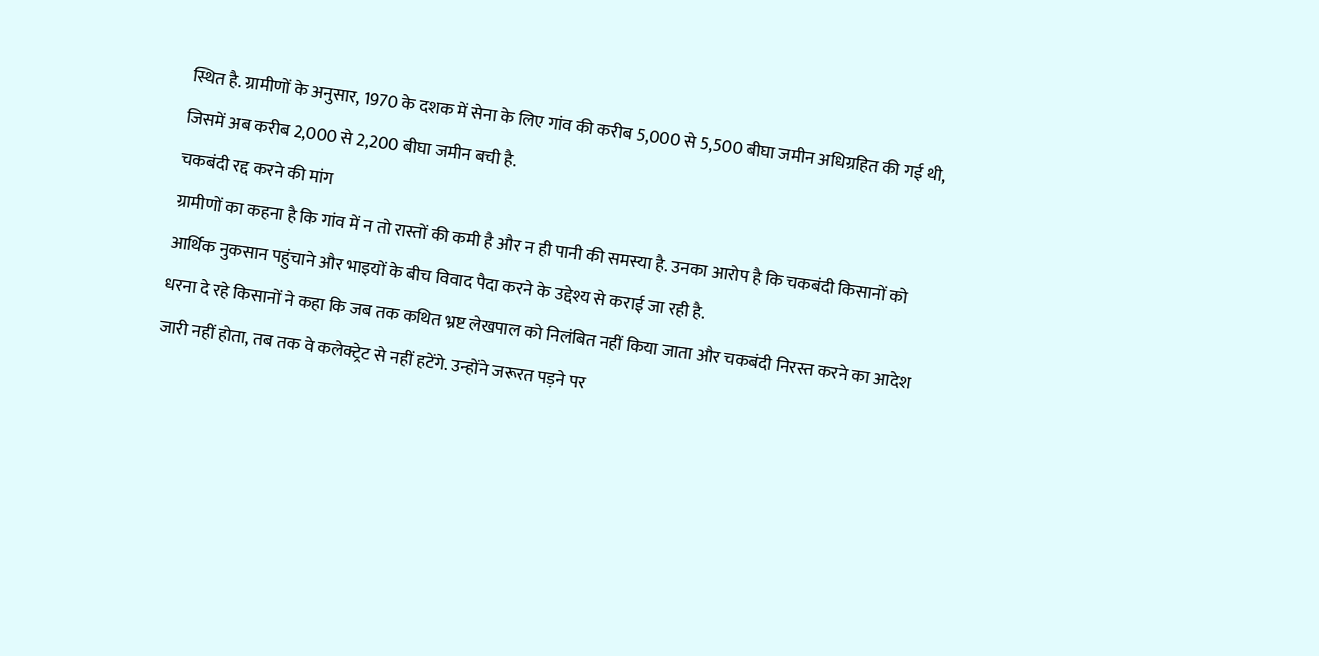स्थित है. ग्रामीणों के अनुसार, 1970 के दशक में सेना के लिए गांव की करीब 5,000 से 5,500 बीघा जमीन अधिग्रहित की गई थी, जिसमें अब करीब 2,000 से 2,200 बीघा जमीन बची है.
चकबंदी रद्द करने की मांग
ग्रामीणों का कहना है कि गांव में न तो रास्तों की कमी है और न ही पानी की समस्या है. उनका आरोप है कि चकबंदी किसानों को आर्थिक नुकसान पहुंचाने और भाइयों के बीच विवाद पैदा करने के उद्देश्य से कराई जा रही है.
धरना दे रहे किसानों ने कहा कि जब तक कथित भ्रष्ट लेखपाल को निलंबित नहीं किया जाता और चकबंदी निरस्त करने का आदेश जारी नहीं होता, तब तक वे कलेक्ट्रेट से नहीं हटेंगे. उन्होंने जरूरत पड़ने पर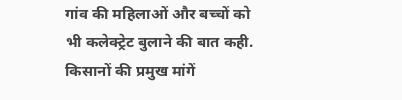गांव की महिलाओं और बच्चों को भी कलेक्ट्रेट बुलाने की बात कही.
किसानों की प्रमुख मांगें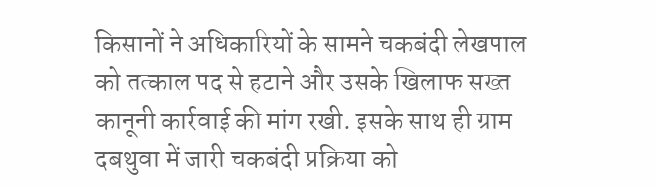किसानों ने अधिकारियों के सामने चकबंदी लेखपाल को तत्काल पद से हटाने और उसके खिलाफ सख्त कानूनी कार्रवाई की मांग रखी. इसके साथ ही ग्राम दबथुवा में जारी चकबंदी प्रक्रिया को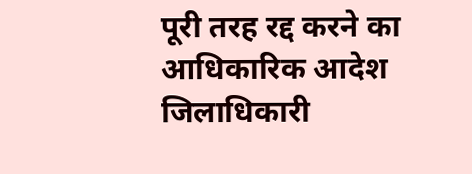पूरी तरह रद्द करने का आधिकारिक आदेश जिलाधिकारी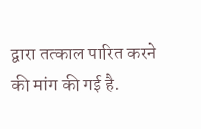द्वारा तत्काल पारित करने की मांग की गई है.